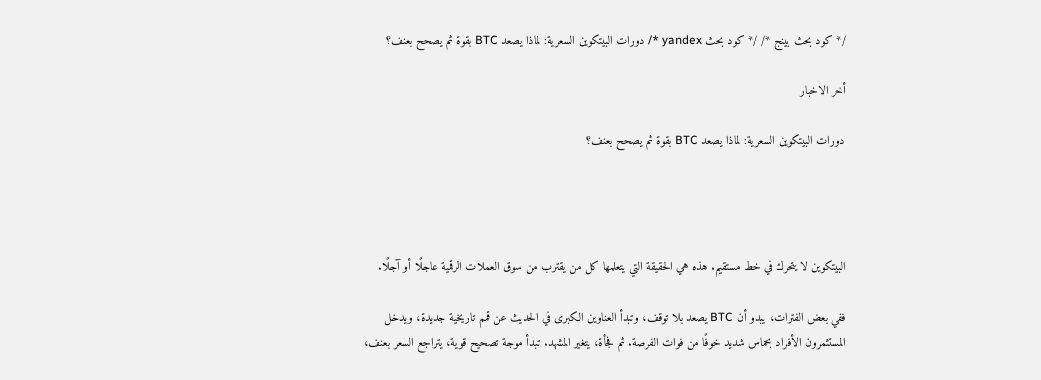/* كود بحث بينج */ /* كود بحث yandex */ دورات البيتكوين السعرية: لماذا يصعد BTC بقوة ثم يصحح بعنف؟

أخر الاخبار

دورات البيتكوين السعرية: لماذا يصعد BTC بقوة ثم يصحح بعنف؟




البيتكوين لا يتحرك في خط مستقيم. هذه هي الحقيقة التي يتعلمها كل من يقترب من سوق العملات الرقمية عاجلًا أو آجلًا.

ففي بعض الفترات، يبدو أن BTC يصعد بلا توقف، وتبدأ العناوين الكبرى في الحديث عن قمم تاريخية جديدة، ويدخل المستثمرون الأفراد بحماس شديد خوفًا من فوات الفرصة. ثم فجأة، يتغير المشهد. تبدأ موجة تصحيح قوية، يتراجع السعر بعنف،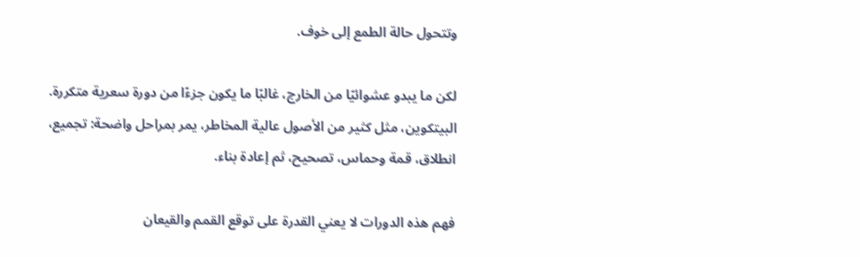وتتحول حالة الطمع إلى خوف.

لكن ما يبدو عشوائيًا من الخارج، غالبًا ما يكون جزءًا من دورة سعرية متكررة. البيتكوين، مثل كثير من الأصول عالية المخاطر، يمر بمراحل واضحة: تجميع، انطلاق، قمة وحماس، تصحيح، ثم إعادة بناء.

فهم هذه الدورات لا يعني القدرة على توقع القمم والقيعان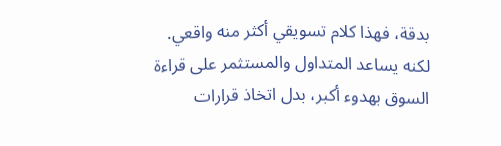بدقة، فهذا كلام تسويقي أكثر منه واقعي. لكنه يساعد المتداول والمستثمر على قراءة السوق بهدوء أكبر، بدل اتخاذ قرارات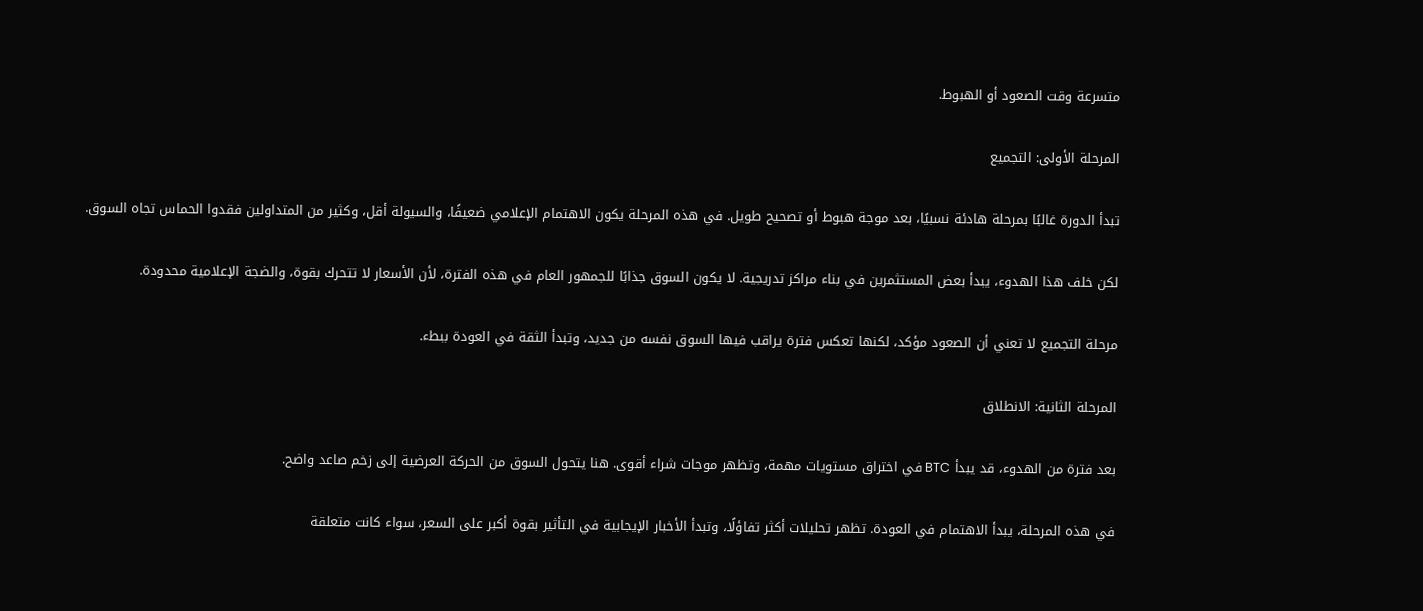متسرعة وقت الصعود أو الهبوط.

المرحلة الأولى: التجميع

تبدأ الدورة غالبًا بمرحلة هادئة نسبيًا، بعد موجة هبوط أو تصحيح طويل. في هذه المرحلة يكون الاهتمام الإعلامي ضعيفًا، والسيولة أقل، وكثير من المتداولين فقدوا الحماس تجاه السوق.

لكن خلف هذا الهدوء، يبدأ بعض المستثمرين في بناء مراكز تدريجية. لا يكون السوق جذابًا للجمهور العام في هذه الفترة، لأن الأسعار لا تتحرك بقوة، والضجة الإعلامية محدودة.

مرحلة التجميع لا تعني أن الصعود مؤكد، لكنها تعكس فترة يراقب فيها السوق نفسه من جديد، وتبدأ الثقة في العودة ببطء.

المرحلة الثانية: الانطلاق

بعد فترة من الهدوء، قد يبدأ BTC في اختراق مستويات مهمة، وتظهر موجات شراء أقوى. هنا يتحول السوق من الحركة العرضية إلى زخم صاعد واضح.

في هذه المرحلة، يبدأ الاهتمام في العودة. تظهر تحليلات أكثر تفاؤلًا، وتبدأ الأخبار الإيجابية في التأثير بقوة أكبر على السعر، سواء كانت متعلقة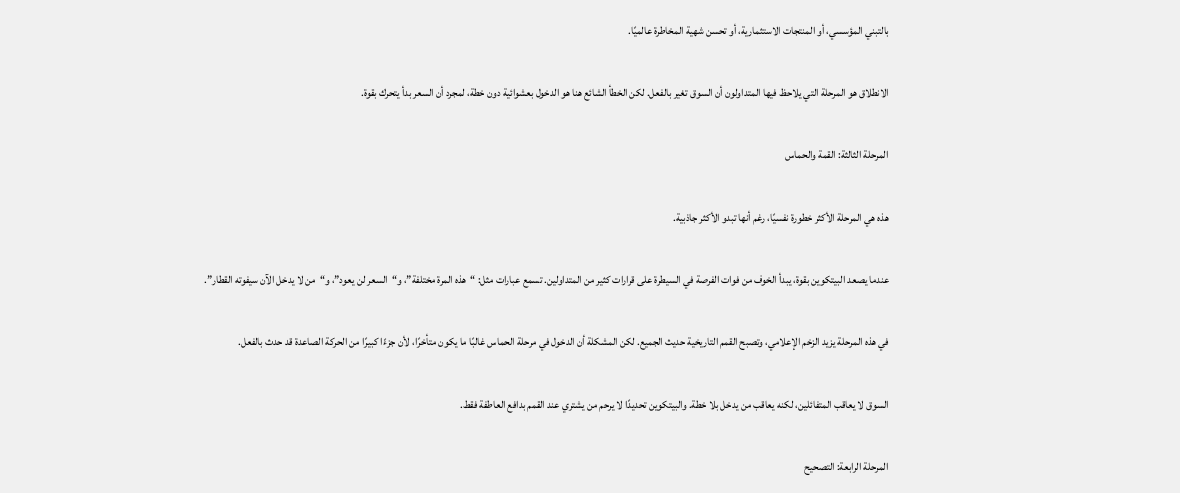بالتبني المؤسسي، أو المنتجات الاستثمارية، أو تحسن شهية المخاطرة عالميًا.

الانطلاق هو المرحلة التي يلاحظ فيها المتداولون أن السوق تغير بالفعل. لكن الخطأ الشائع هنا هو الدخول بعشوائية دون خطة، لمجرد أن السعر بدأ يتحرك بقوة.

المرحلة الثالثة: القمة والحماس

هذه هي المرحلة الأكثر خطورة نفسيًا، رغم أنها تبدو الأكثر جاذبية.

عندما يصعد البيتكوين بقوة، يبدأ الخوف من فوات الفرصة في السيطرة على قرارات كثير من المتداولين. تسمع عبارات مثل: “هذه المرة مختلفة”، و“السعر لن يعود”، و“من لا يدخل الآن سيفوته القطار”.

في هذه المرحلة يزيد الزخم الإعلامي، وتصبح القمم التاريخية حديث الجميع. لكن المشكلة أن الدخول في مرحلة الحماس غالبًا ما يكون متأخرًا، لأن جزءًا كبيرًا من الحركة الصاعدة قد حدث بالفعل.

السوق لا يعاقب المتفائلين، لكنه يعاقب من يدخل بلا خطة. والبيتكوين تحديدًا لا يرحم من يشتري عند القمم بدافع العاطفة فقط.

المرحلة الرابعة: التصحيح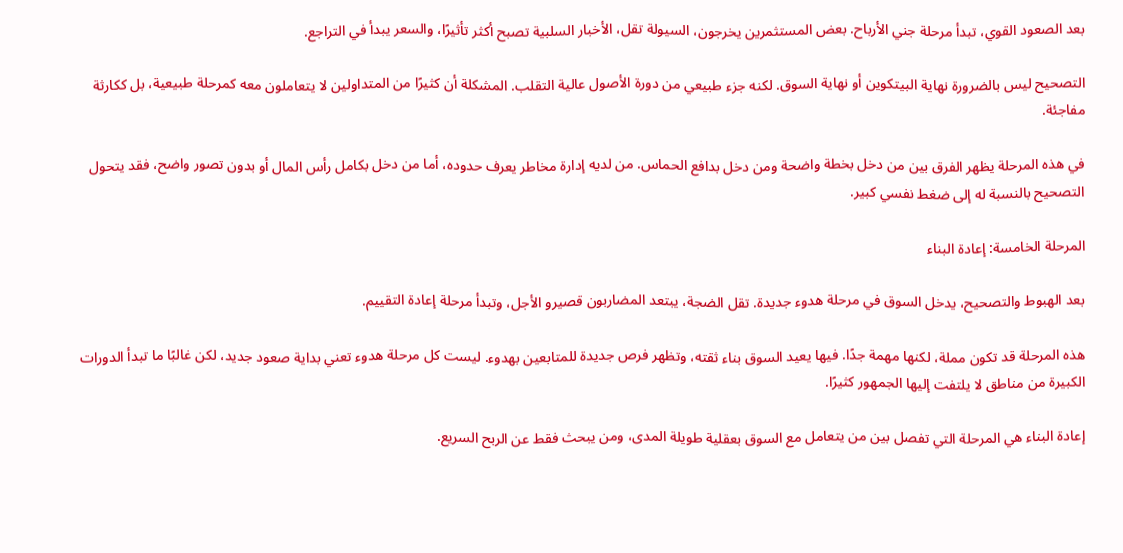بعد الصعود القوي، تبدأ مرحلة جني الأرباح. بعض المستثمرين يخرجون، السيولة تقل، الأخبار السلبية تصبح أكثر تأثيرًا، والسعر يبدأ في التراجع.

التصحيح ليس بالضرورة نهاية البيتكوين أو نهاية السوق. لكنه جزء طبيعي من دورة الأصول عالية التقلب. المشكلة أن كثيرًا من المتداولين لا يتعاملون معه كمرحلة طبيعية، بل ككارثة مفاجئة.

في هذه المرحلة يظهر الفرق بين من دخل بخطة واضحة ومن دخل بدافع الحماس. من لديه إدارة مخاطر يعرف حدوده، أما من دخل بكامل رأس المال أو بدون تصور واضح، فقد يتحول التصحيح بالنسبة له إلى ضغط نفسي كبير.

المرحلة الخامسة: إعادة البناء

بعد الهبوط والتصحيح، يدخل السوق في مرحلة هدوء جديدة. تقل الضجة، يبتعد المضاربون قصيرو الأجل، وتبدأ مرحلة إعادة التقييم.

هذه المرحلة قد تكون مملة، لكنها مهمة جدًا. فيها يعيد السوق بناء ثقته، وتظهر فرص جديدة للمتابعين بهدوء. ليست كل مرحلة هدوء تعني بداية صعود جديد، لكن غالبًا ما تبدأ الدورات الكبيرة من مناطق لا يلتفت إليها الجمهور كثيرًا.

إعادة البناء هي المرحلة التي تفصل بين من يتعامل مع السوق بعقلية طويلة المدى، ومن يبحث فقط عن الربح السريع.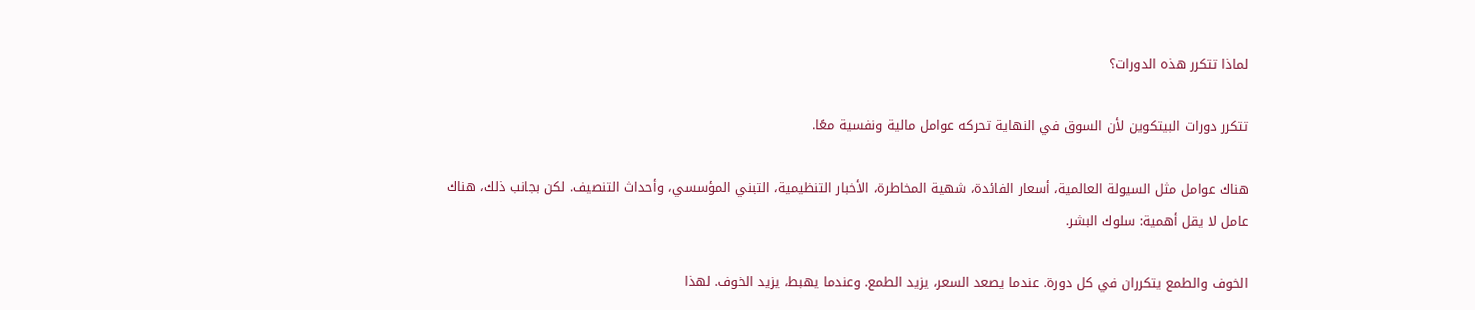لماذا تتكرر هذه الدورات؟

تتكرر دورات البيتكوين لأن السوق في النهاية تحركه عوامل مالية ونفسية معًا.

هناك عوامل مثل السيولة العالمية، أسعار الفائدة، شهية المخاطرة، الأخبار التنظيمية، التبني المؤسسي، وأحداث التنصيف. لكن بجانب ذلك، هناك عامل لا يقل أهمية: سلوك البشر.

الخوف والطمع يتكرران في كل دورة. عندما يصعد السعر، يزيد الطمع. وعندما يهبط، يزيد الخوف. لهذا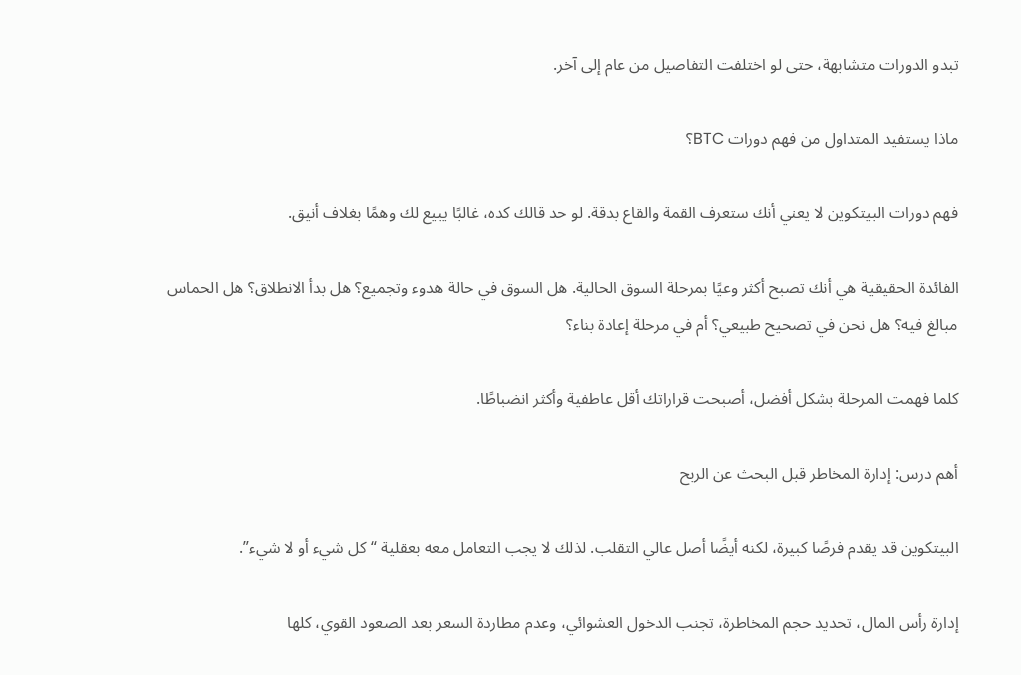تبدو الدورات متشابهة، حتى لو اختلفت التفاصيل من عام إلى آخر.

ماذا يستفيد المتداول من فهم دورات BTC؟

فهم دورات البيتكوين لا يعني أنك ستعرف القمة والقاع بدقة. لو حد قالك كده، غالبًا يبيع لك وهمًا بغلاف أنيق.

الفائدة الحقيقية هي أنك تصبح أكثر وعيًا بمرحلة السوق الحالية. هل السوق في حالة هدوء وتجميع؟ هل بدأ الانطلاق؟ هل الحماس مبالغ فيه؟ هل نحن في تصحيح طبيعي؟ أم في مرحلة إعادة بناء؟

كلما فهمت المرحلة بشكل أفضل، أصبحت قراراتك أقل عاطفية وأكثر انضباطًا.

أهم درس: إدارة المخاطر قبل البحث عن الربح

البيتكوين قد يقدم فرصًا كبيرة، لكنه أيضًا أصل عالي التقلب. لذلك لا يجب التعامل معه بعقلية “كل شيء أو لا شيء”.

إدارة رأس المال، تحديد حجم المخاطرة، تجنب الدخول العشوائي، وعدم مطاردة السعر بعد الصعود القوي، كلها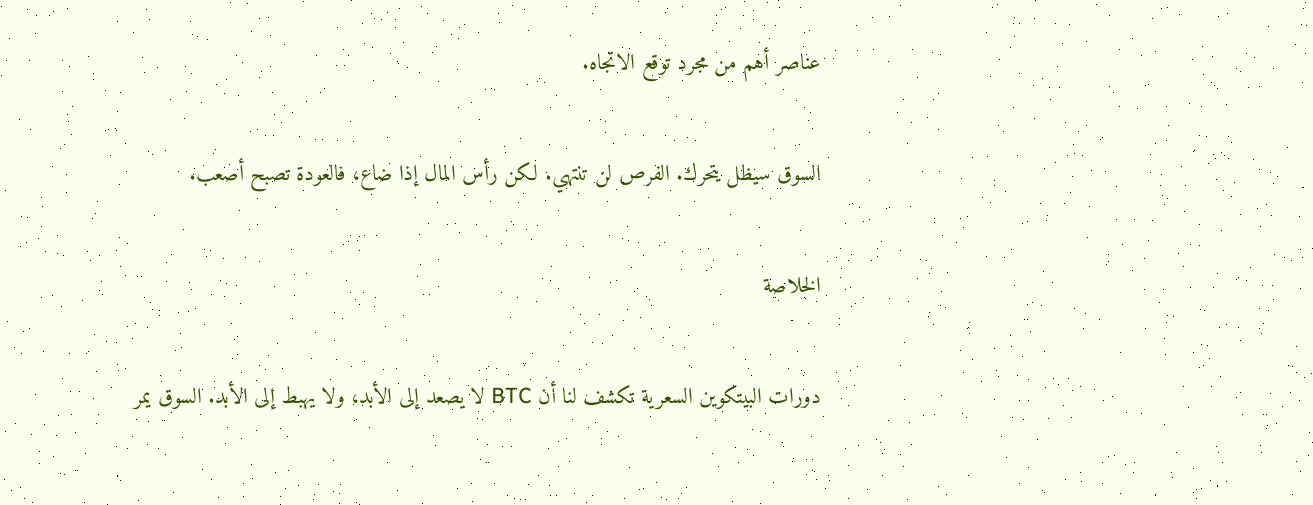عناصر أهم من مجرد توقع الاتجاه.

السوق سيظل يتحرك. الفرص لن تنتهي. لكن رأس المال إذا ضاع، فالعودة تصبح أصعب.

الخلاصة

دورات البيتكوين السعرية تكشف لنا أن BTC لا يصعد إلى الأبد، ولا يهبط إلى الأبد. السوق يمر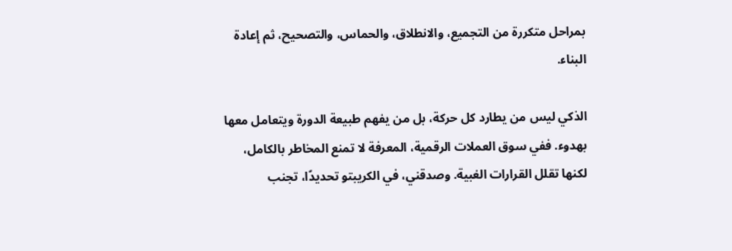بمراحل متكررة من التجميع، والانطلاق، والحماس، والتصحيح، ثم إعادة البناء.

الذكي ليس من يطارد كل حركة، بل من يفهم طبيعة الدورة ويتعامل معها بهدوء. ففي سوق العملات الرقمية، المعرفة لا تمنع المخاطر بالكامل، لكنها تقلل القرارات الغبية. وصدقني، في الكريبتو تحديدًا، تجنب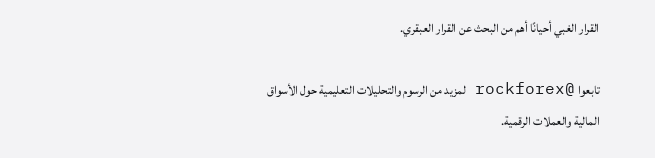القرار الغبي أحيانًا أهم من البحث عن القرار العبقري.

تابعوا @rockforex لمزيد من الرسوم والتحليلات التعليمية حول الأسواق المالية والعملات الرقمية.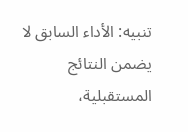تنبيه: الأداء السابق لا يضمن النتائج المستقبلية،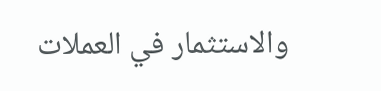والاستثمار في العملات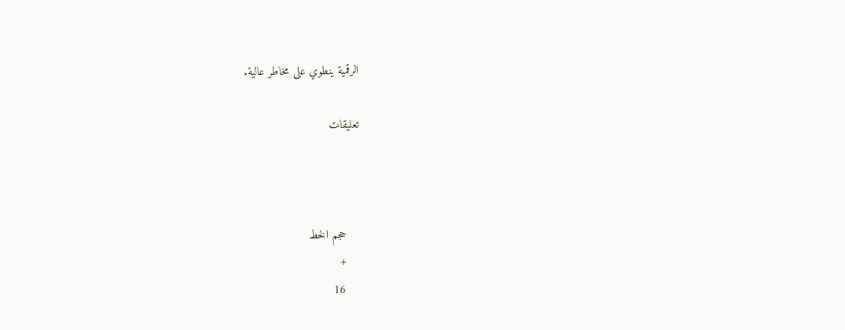الرقمية ينطوي على مخاطر عالية.

تعليقات



    حجم الخط
    +
    16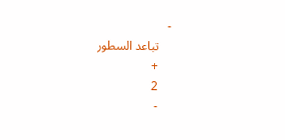-
    تباعد السطور
    +
    2
    -